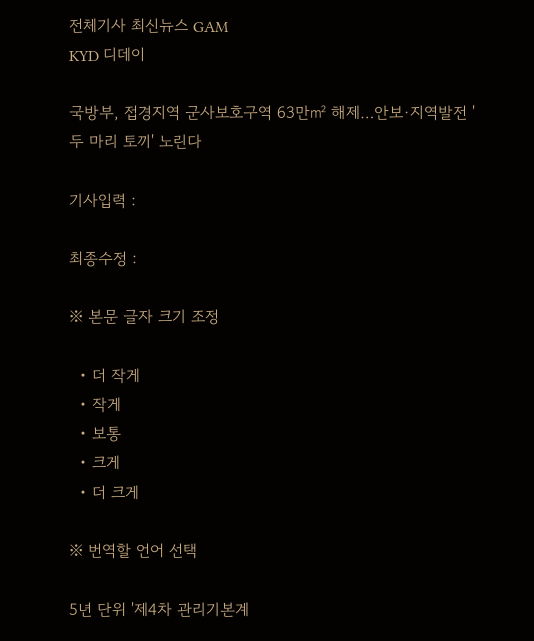전체기사 최신뉴스 GAM
KYD 디데이

국방부, 접경지역 군사보호구역 63만㎡ 해제…안보·지역발전 '두 마리 토끼' 노린다

기사입력 :

최종수정 :

※ 본문 글자 크기 조정

  • 더 작게
  • 작게
  • 보통
  • 크게
  • 더 크게

※ 번역할 언어 선택

5년 단위 '제4차 관리기본계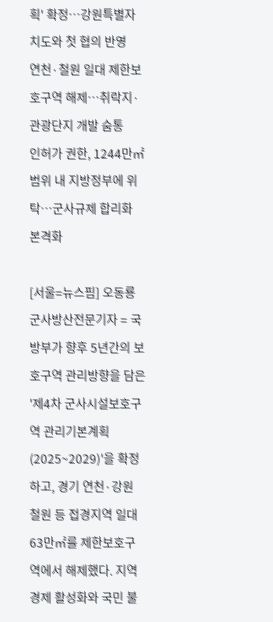획' 확정…강원특별자치도와 첫 협의 반영
연천·철원 일대 제한보호구역 해제…취락지·관광단지 개발 숨통
인허가 권한, 1244만㎡ 범위 내 지방정부에 위탁…군사규제 합리화 본격화

[서울=뉴스핌] 오동룡 군사방산전문기자 = 국방부가 향후 5년간의 보호구역 관리방향을 담은 '제4차 군사시설보호구역 관리기본계획(2025~2029)'을 확정하고, 경기 연천·강원 철원 등 접경지역 일대 63만㎡를 제한보호구역에서 해제했다. 지역경제 활성화와 국민 불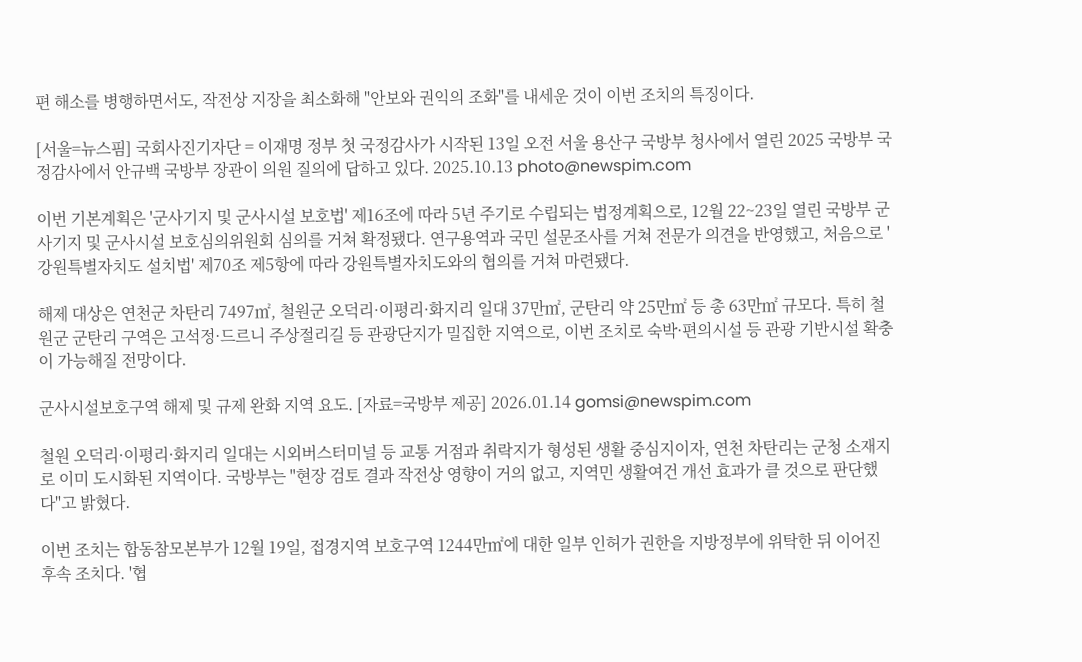편 해소를 병행하면서도, 작전상 지장을 최소화해 "안보와 권익의 조화"를 내세운 것이 이번 조치의 특징이다.

[서울=뉴스핌] 국회사진기자단 = 이재명 정부 첫 국정감사가 시작된 13일 오전 서울 용산구 국방부 청사에서 열린 2025 국방부 국정감사에서 안규백 국방부 장관이 의원 질의에 답하고 있다. 2025.10.13 photo@newspim.com

이번 기본계획은 '군사기지 및 군사시설 보호법' 제16조에 따라 5년 주기로 수립되는 법정계획으로, 12월 22~23일 열린 국방부 군사기지 및 군사시설 보호심의위원회 심의를 거쳐 확정됐다. 연구용역과 국민 설문조사를 거쳐 전문가 의견을 반영했고, 처음으로 '강원특별자치도 설치법' 제70조 제5항에 따라 강원특별자치도와의 협의를 거쳐 마련됐다.

해제 대상은 연천군 차탄리 7497㎡, 철원군 오덕리·이평리·화지리 일대 37만㎡, 군탄리 약 25만㎡ 등 총 63만㎡ 규모다. 특히 철원군 군탄리 구역은 고석정·드르니 주상절리길 등 관광단지가 밀집한 지역으로, 이번 조치로 숙박·편의시설 등 관광 기반시설 확충이 가능해질 전망이다.

군사시설보호구역 해제 및 규제 완화 지역 요도. [자료=국방부 제공] 2026.01.14 gomsi@newspim.com

철원 오덕리·이평리·화지리 일대는 시외버스터미널 등 교통 거점과 취락지가 형성된 생활 중심지이자, 연천 차탄리는 군청 소재지로 이미 도시화된 지역이다. 국방부는 "현장 검토 결과 작전상 영향이 거의 없고, 지역민 생활여건 개선 효과가 클 것으로 판단했다"고 밝혔다.

이번 조치는 합동참모본부가 12월 19일, 접경지역 보호구역 1244만㎡에 대한 일부 인허가 권한을 지방정부에 위탁한 뒤 이어진 후속 조치다. '협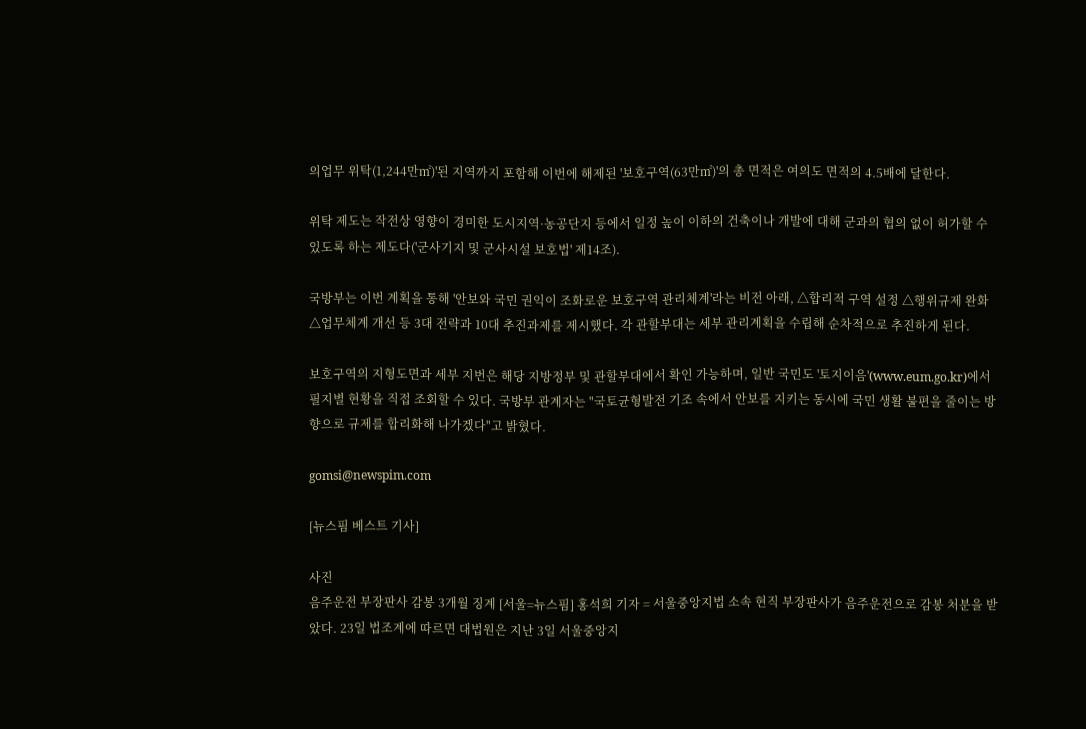의업무 위탁(1,244만㎡)'된 지역까지 포함해 이번에 해제된 '보호구역(63만㎡)'의 총 면적은 여의도 면적의 4.5배에 달한다.

위탁 제도는 작전상 영향이 경미한 도시지역·농공단지 등에서 일정 높이 이하의 건축이나 개발에 대해 군과의 협의 없이 허가할 수 있도록 하는 제도다('군사기지 및 군사시설 보호법' 제14조).

국방부는 이번 계획을 통해 '안보와 국민 권익이 조화로운 보호구역 관리체계'라는 비전 아래, △합리적 구역 설정 △행위규제 완화 △업무체계 개선 등 3대 전략과 10대 추진과제를 제시했다. 각 관할부대는 세부 관리계획을 수립해 순차적으로 추진하게 된다.

보호구역의 지형도면과 세부 지번은 해당 지방정부 및 관할부대에서 확인 가능하며, 일반 국민도 '토지이음'(www.eum.go.kr)에서 필지별 현황을 직접 조회할 수 있다. 국방부 관계자는 "국토균형발전 기조 속에서 안보를 지키는 동시에 국민 생활 불편을 줄이는 방향으로 규제를 합리화해 나가겠다"고 밝혔다.

gomsi@newspim.com

[뉴스핌 베스트 기사]

사진
음주운전 부장판사 감봉 3개월 징계 [서울=뉴스핌] 홍석희 기자 = 서울중앙지법 소속 현직 부장판사가 음주운전으로 감봉 처분을 받았다. 23일 법조계에 따르면 대법원은 지난 3일 서울중앙지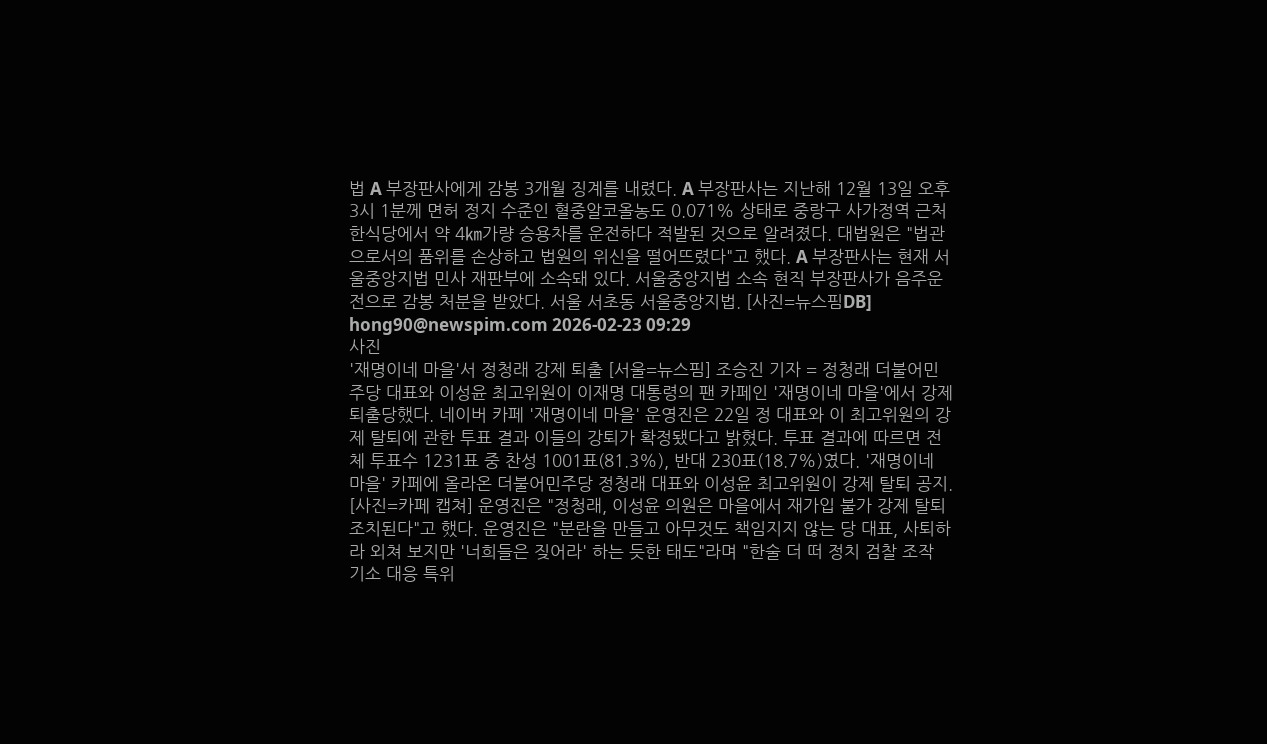법 A 부장판사에게 감봉 3개월 징계를 내렸다. A 부장판사는 지난해 12월 13일 오후 3시 1분께 면허 정지 수준인 혈중알코올농도 0.071% 상태로 중랑구 사가정역 근처 한식당에서 약 4㎞가량 승용차를 운전하다 적발된 것으로 알려졌다. 대법원은 "법관으로서의 품위를 손상하고 법원의 위신을 떨어뜨렸다"고 했다. A 부장판사는 현재 서울중앙지법 민사 재판부에 소속돼 있다. 서울중앙지법 소속 현직 부장판사가 음주운전으로 감봉 처분을 받았다. 서울 서초동 서울중앙지법. [사진=뉴스핌DB] hong90@newspim.com 2026-02-23 09:29
사진
'재명이네 마을'서 정청래 강제 퇴출 [서울=뉴스핌] 조승진 기자 = 정청래 더불어민주당 대표와 이성윤 최고위원이 이재명 대통령의 팬 카페인 '재명이네 마을'에서 강제 퇴출당했다. 네이버 카페 '재명이네 마을' 운영진은 22일 정 대표와 이 최고위원의 강제 탈퇴에 관한 투표 결과 이들의 강퇴가 확정됐다고 밝혔다. 투표 결과에 따르면 전체 투표수 1231표 중 찬성 1001표(81.3%), 반대 230표(18.7%)였다. '재명이네 마을' 카페에 올라온 더불어민주당 정청래 대표와 이성윤 최고위원이 강제 탈퇴 공지. [사진=카페 캡쳐] 운영진은 "정청래, 이성윤 의원은 마을에서 재가입 불가 강제 탈퇴 조치된다"고 했다. 운영진은 "분란을 만들고 아무것도 책임지지 않는 당 대표, 사퇴하라 외쳐 보지만 '너희들은 짖어라' 하는 듯한 태도"라며 "한술 더 떠 정치 검찰 조작 기소 대응 특위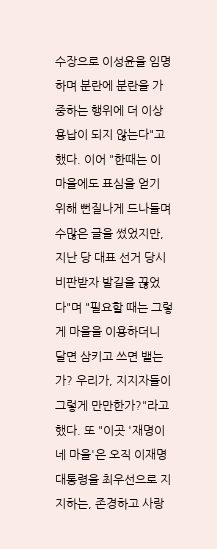수장으로 이성윤을 임명하며 분란에 분란을 가중하는 행위에 더 이상 용납이 되지 않는다"고 했다. 이어 "한때는 이 마을에도 표심을 얻기 위해 뻔질나게 드나들며 수많은 글을 썼었지만, 지난 당 대표 선거 당시 비판받자 발길을 끊었다"며 "필요할 때는 그렇게 마을을 이용하더니 달면 삼키고 쓰면 뱉는가? 우리가, 지지자들이 그렇게 만만한가?"라고 했다. 또 "이곳 '재명이네 마을'은 오직 이재명 대통령을 최우선으로 지지하는, 존경하고 사랑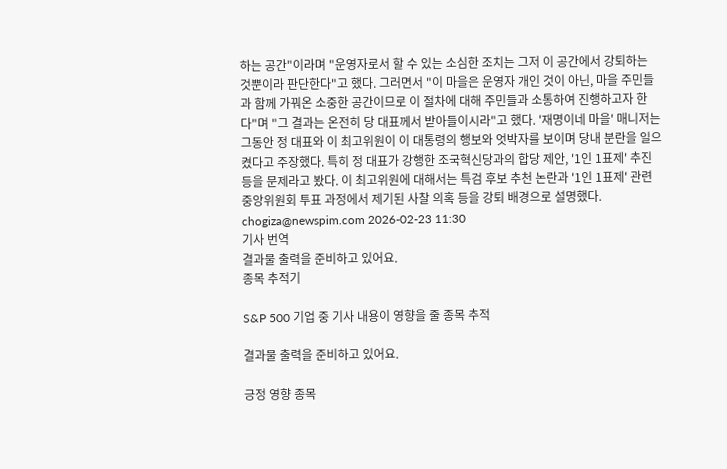하는 공간"이라며 "운영자로서 할 수 있는 소심한 조치는 그저 이 공간에서 강퇴하는 것뿐이라 판단한다"고 했다. 그러면서 "이 마을은 운영자 개인 것이 아닌, 마을 주민들과 함께 가꿔온 소중한 공간이므로 이 절차에 대해 주민들과 소통하여 진행하고자 한다"며 "그 결과는 온전히 당 대표께서 받아들이시라"고 했다. '재명이네 마을' 매니저는 그동안 정 대표와 이 최고위원이 이 대통령의 행보와 엇박자를 보이며 당내 분란을 일으켰다고 주장했다. 특히 정 대표가 강행한 조국혁신당과의 합당 제안, '1인 1표제' 추진 등을 문제라고 봤다. 이 최고위원에 대해서는 특검 후보 추천 논란과 '1인 1표제' 관련 중앙위원회 투표 과정에서 제기된 사찰 의혹 등을 강퇴 배경으로 설명했다.  chogiza@newspim.com 2026-02-23 11:30
기사 번역
결과물 출력을 준비하고 있어요.
종목 추적기

S&P 500 기업 중 기사 내용이 영향을 줄 종목 추적

결과물 출력을 준비하고 있어요.

긍정 영향 종목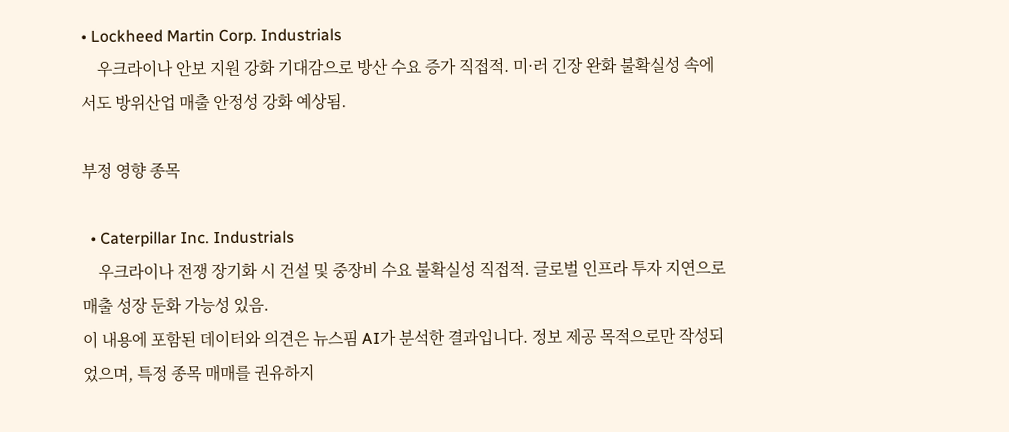• Lockheed Martin Corp. Industrials
    우크라이나 안보 지원 강화 기대감으로 방산 수요 증가 직접적. 미·러 긴장 완화 불확실성 속에서도 방위산업 매출 안정성 강화 예상됨.

부정 영향 종목

  • Caterpillar Inc. Industrials
    우크라이나 전쟁 장기화 시 건설 및 중장비 수요 불확실성 직접적. 글로벌 인프라 투자 지연으로 매출 성장 둔화 가능성 있음.
이 내용에 포함된 데이터와 의견은 뉴스핌 AI가 분석한 결과입니다. 정보 제공 목적으로만 작성되었으며, 특정 종목 매매를 권유하지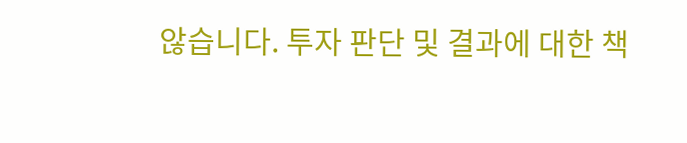않습니다. 투자 판단 및 결과에 대한 책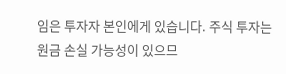임은 투자자 본인에게 있습니다. 주식 투자는 원금 손실 가능성이 있으므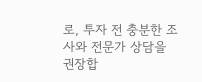로, 투자 전 충분한 조사와 전문가 상담을 권장합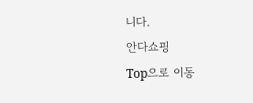니다.
안다쇼핑
Top으로 이동